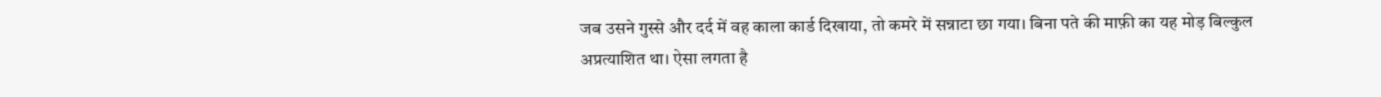जब उसने गुस्से और दर्द में वह काला कार्ड दिखाया, तो कमरे में सन्नाटा छा गया। बिना पते की माफ़ी का यह मोड़ बिल्कुल अप्रत्याशित था। ऐसा लगता है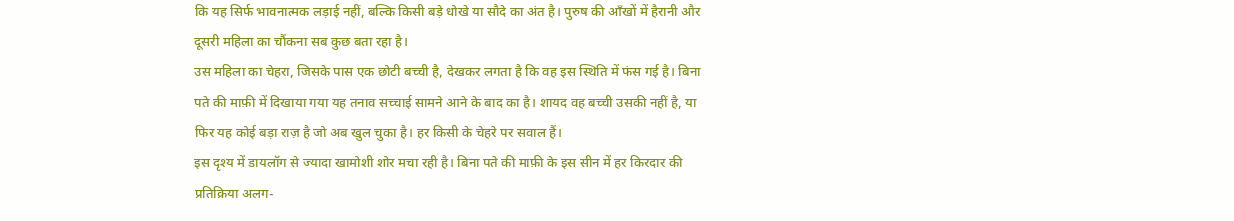कि यह सिर्फ भावनात्मक लड़ाई नहीं, बल्कि किसी बड़े धोखे या सौदे का अंत है। पुरुष की आँखों में हैरानी और दूसरी महिला का चौंकना सब कुछ बता रहा है।
उस महिला का चेहरा, जिसके पास एक छोटी बच्ची है, देखकर लगता है कि वह इस स्थिति में फंस गई है। बिना पते की माफ़ी में दिखाया गया यह तनाव सच्चाई सामने आने के बाद का है। शायद वह बच्ची उसकी नहीं है, या फिर यह कोई बड़ा राज़ है जो अब खुल चुका है। हर किसी के चेहरे पर सवाल हैं।
इस दृश्य में डायलॉग से ज्यादा खामोशी शोर मचा रही है। बिना पते की माफ़ी के इस सीन में हर किरदार की प्रतिक्रिया अलग-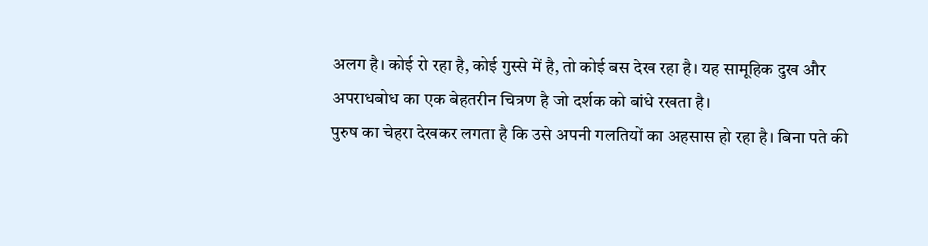अलग है। कोई रो रहा है, कोई गुस्से में है, तो कोई बस देख रहा है। यह सामूहिक दुख और अपराधबोध का एक बेहतरीन चित्रण है जो दर्शक को बांधे रखता है।
पुरुष का चेहरा देखकर लगता है कि उसे अपनी गलतियों का अहसास हो रहा है। बिना पते की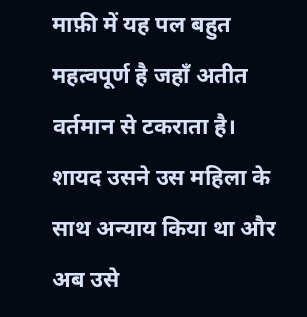माफ़ी में यह पल बहुत महत्वपूर्ण है जहाँ अतीत वर्तमान से टकराता है। शायद उसने उस महिला के साथ अन्याय किया था और अब उसे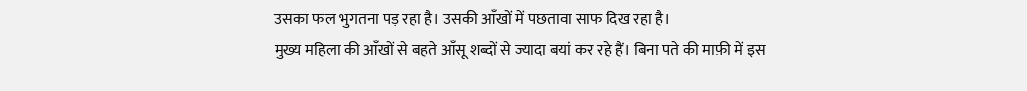उसका फल भुगतना पड़ रहा है। उसकी आँखों में पछतावा साफ दिख रहा है।
मुख्य महिला की आँखों से बहते आँसू शब्दों से ज्यादा बयां कर रहे हैं। बिना पते की माफ़ी में इस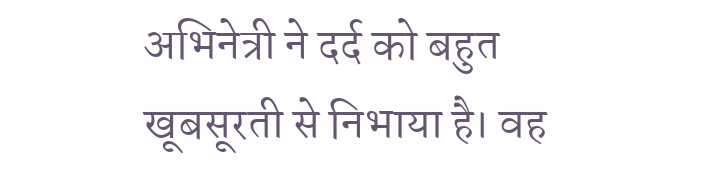अभिनेत्री ने दर्द को बहुत खूबसूरती से निभाया है। वह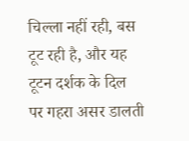चिल्ला नहीं रही, बस टूट रही है, और यह टूटन दर्शक के दिल पर गहरा असर डालती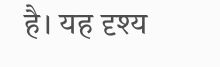है। यह दृश्य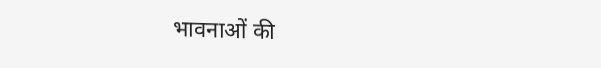भावनाओं की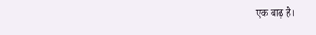एक बाढ़ है।